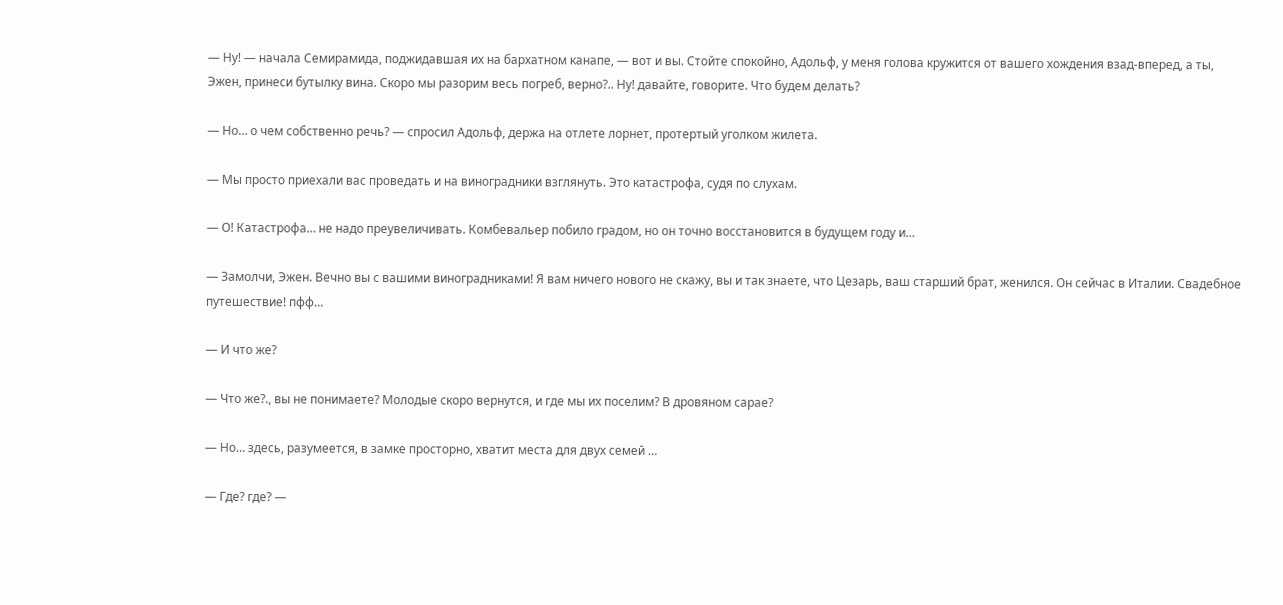— Ну! — начала Семирамида, поджидавшая их на бархатном канапе, — вот и вы. Стойте спокойно, Адольф, у меня голова кружится от вашего хождения взад-вперед, а ты, Эжен, принеси бутылку вина. Скоро мы разорим весь погреб, верно?.. Ну! давайте, говорите. Что будем делать?

— Но… о чем собственно речь? — спросил Адольф, держа на отлете лорнет, протертый уголком жилета.

— Мы просто приехали вас проведать и на виноградники взглянуть. Это катастрофа, судя по слухам.

— О! Катастрофа… не надо преувеличивать. Комбевальер побило градом, но он точно восстановится в будущем году и…

— Замолчи, Эжен. Вечно вы с вашими виноградниками! Я вам ничего нового не скажу, вы и так знаете, что Цезарь, ваш старший брат, женился. Он сейчас в Италии. Свадебное путешествие! пфф…

— И что же?

— Что же?., вы не понимаете? Молодые скоро вернутся, и где мы их поселим? В дровяном сарае?

— Но… здесь, разумеется, в замке просторно, хватит места для двух семей …

— Где? где? —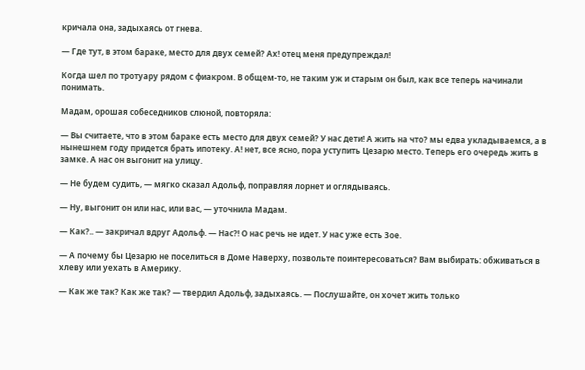кричала она, задыхаясь от гнева.

— Где тут, в этом бараке, место для двух семей? Ах! отец меня предупреждал!

Когда шел по тротуару рядом с фиакром. В общем-то, не таким уж и старым он был, как все теперь начинали понимать.

Мадам, орошая собеседников слюной, повторяла:

— Вы считаете, что в этом бараке есть место для двух семей? У нас дети! А жить на что? мы едва укладываемся, а в нынешнем году придется брать ипотеку. А! нет, все ясно, пора уступить Цезарю место. Теперь его очередь жить в замке. А нас он выгонит на улицу.

— Не будем судить, — мягко сказал Адольф, поправляя лорнет и оглядываясь.

— Ну, выгонит он или нас, или вас, — уточнила Мадам.

— Как?.. — закричал вдруг Адольф. — Нас?! О нас речь не идет. У нас уже есть Зое.

— А почему бы Цезарю не поселиться в Доме Наверху, позвольте поинтересоваться? Вам выбирать: обживаться в хлеву или уехать в Америку.

— Как же так? Как же так? — твердил Адольф, задыхаясь. — Послушайте, он хочет жить только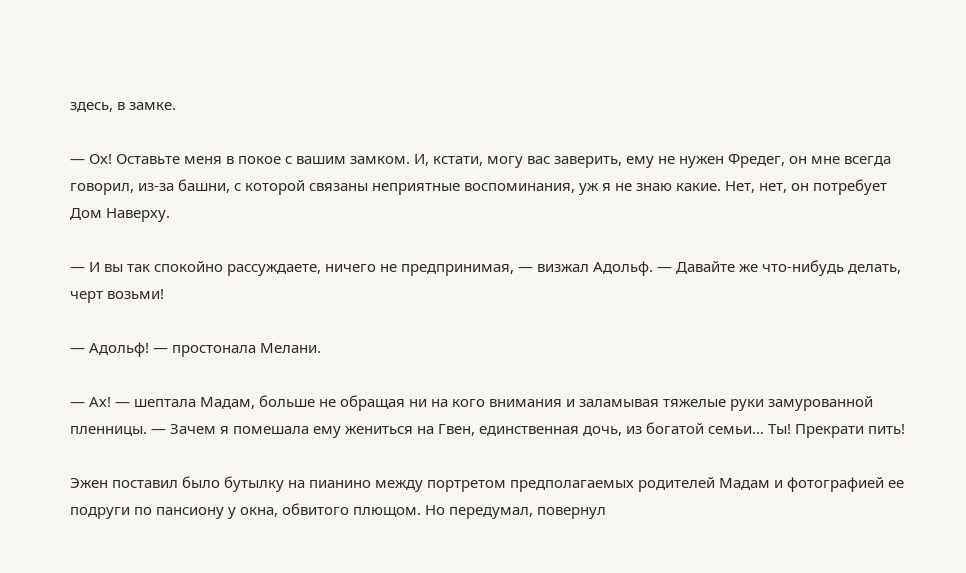здесь, в замке.

— Ох! Оставьте меня в покое с вашим замком. И, кстати, могу вас заверить, ему не нужен Фредег, он мне всегда говорил, из-за башни, с которой связаны неприятные воспоминания, уж я не знаю какие. Нет, нет, он потребует Дом Наверху.

— И вы так спокойно рассуждаете, ничего не предпринимая, — визжал Адольф. — Давайте же что-нибудь делать, черт возьми!

— Адольф! — простонала Мелани.

— Ах! — шептала Мадам, больше не обращая ни на кого внимания и заламывая тяжелые руки замурованной пленницы. — Зачем я помешала ему жениться на Гвен, единственная дочь, из богатой семьи… Ты! Прекрати пить!

Эжен поставил было бутылку на пианино между портретом предполагаемых родителей Мадам и фотографией ее подруги по пансиону у окна, обвитого плющом. Но передумал, повернул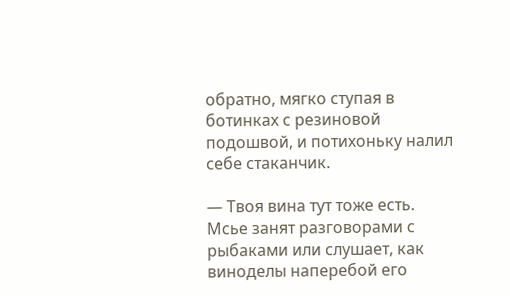обратно, мягко ступая в ботинках с резиновой подошвой, и потихоньку налил себе стаканчик.

— Твоя вина тут тоже есть. Мсье занят разговорами с рыбаками или слушает, как виноделы наперебой его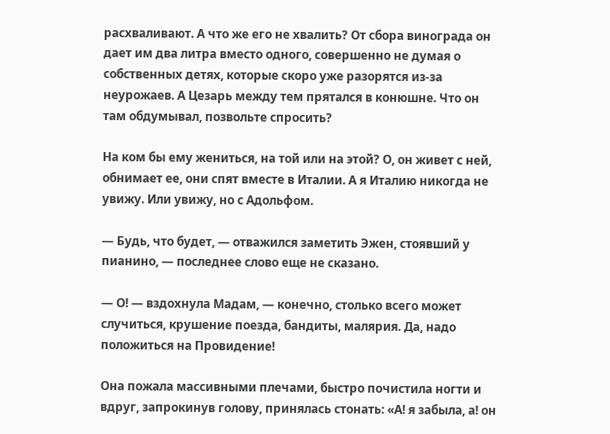расхваливают. А что же его не хвалить? От сбора винограда он дает им два литра вместо одного, совершенно не думая о собственных детях, которые скоро уже разорятся из-за неурожаев. А Цезарь между тем прятался в конюшне. Что он там обдумывал, позвольте спросить?

На ком бы ему жениться, на той или на этой? О, он живет с ней, обнимает ее, они спят вместе в Италии. А я Италию никогда не увижу. Или увижу, но с Адольфом.

— Будь, что будет, — отважился заметить Эжен, стоявший у пианино, — последнее слово еще не сказано.

— О! — вздохнула Мадам, — конечно, столько всего может случиться, крушение поезда, бандиты, малярия. Да, надо положиться на Провидение!

Она пожала массивными плечами, быстро почистила ногти и вдруг, запрокинув голову, принялась стонать: «А! я забыла, а! он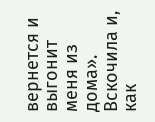вернется и выгонит меня из дома». Вскочила и, как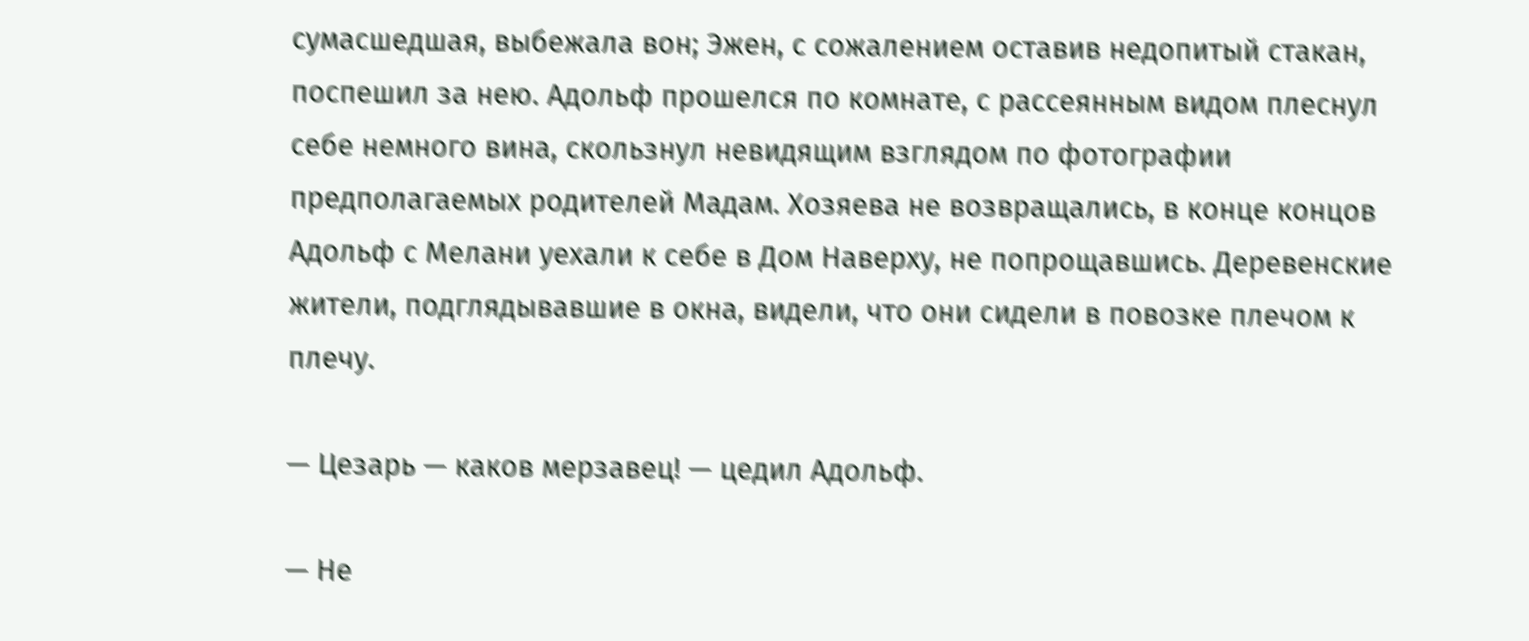сумасшедшая, выбежала вон; Эжен, с сожалением оставив недопитый стакан, поспешил за нею. Адольф прошелся по комнате, с рассеянным видом плеснул себе немного вина, скользнул невидящим взглядом по фотографии предполагаемых родителей Мадам. Хозяева не возвращались, в конце концов Адольф с Мелани уехали к себе в Дом Наверху, не попрощавшись. Деревенские жители, подглядывавшие в окна, видели, что они сидели в повозке плечом к плечу.

— Цезарь — каков мерзавец! — цедил Адольф.

— Не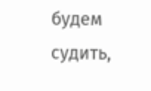будем судить,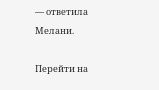— ответила Мелани.

Перейти на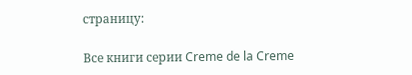страницу:

Все книги серии Creme de la Creme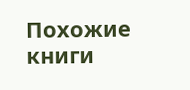Похожие книги